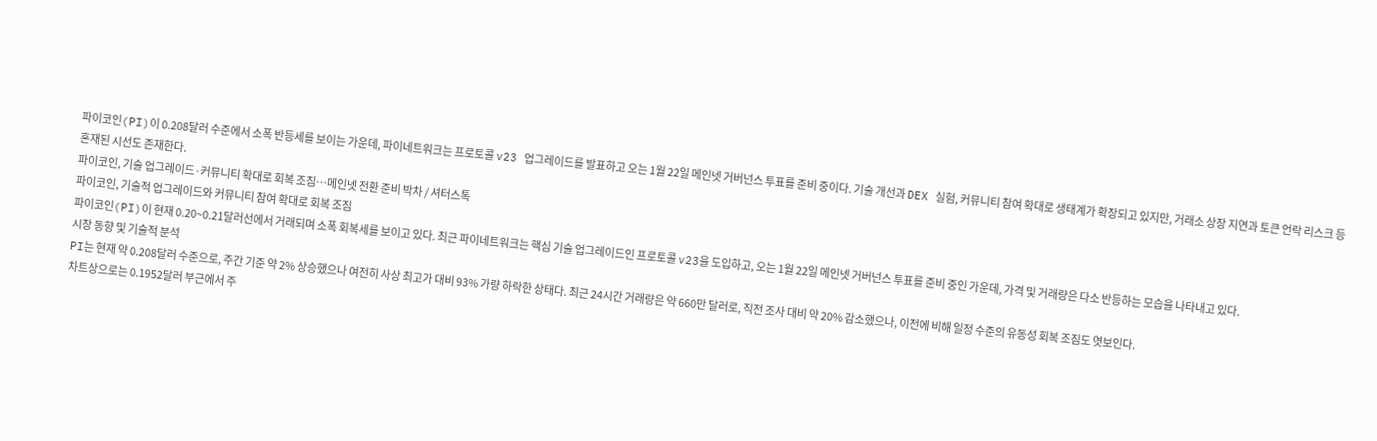파이코인(PI)이 0.208달러 수준에서 소폭 반등세를 보이는 가운데, 파이네트워크는 프로토콜 v23 업그레이드를 발표하고 오는 1월 22일 메인넷 거버넌스 투표를 준비 중이다. 기술 개선과 DEX 실험, 커뮤니티 참여 확대로 생태계가 확장되고 있지만, 거래소 상장 지연과 토큰 언락 리스크 등 혼재된 시선도 존재한다.
파이코인, 기술 업그레이드·커뮤니티 확대로 회복 조짐…메인넷 전환 준비 박차 / 셔터스톡
파이코인, 기술적 업그레이드와 커뮤니티 참여 확대로 회복 조짐
파이코인(PI)이 현재 0.20~0.21달러선에서 거래되며 소폭 회복세를 보이고 있다. 최근 파이네트워크는 핵심 기술 업그레이드인 프로토콜 v23을 도입하고, 오는 1월 22일 메인넷 거버넌스 투표를 준비 중인 가운데, 가격 및 거래량은 다소 반등하는 모습을 나타내고 있다.
시장 동향 및 기술적 분석
PI는 현재 약 0.208달러 수준으로, 주간 기준 약 2% 상승했으나 여전히 사상 최고가 대비 93% 가량 하락한 상태다. 최근 24시간 거래량은 약 660만 달러로, 직전 조사 대비 약 20% 감소했으나, 이전에 비해 일정 수준의 유동성 회복 조짐도 엿보인다.
차트상으로는 0.1952달러 부근에서 주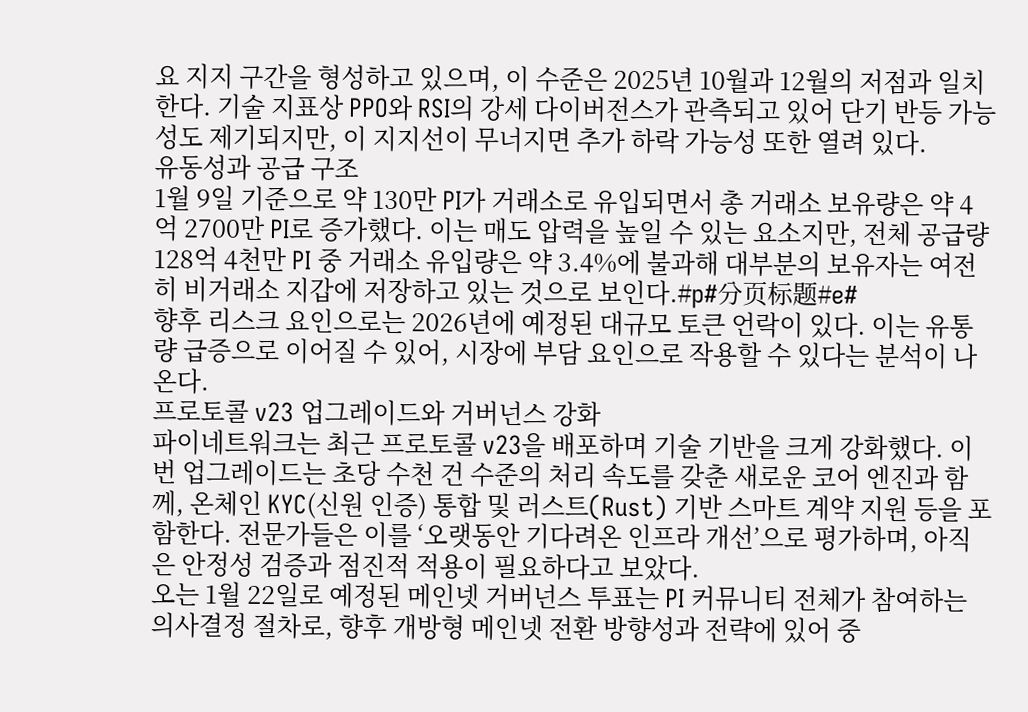요 지지 구간을 형성하고 있으며, 이 수준은 2025년 10월과 12월의 저점과 일치한다. 기술 지표상 PPO와 RSI의 강세 다이버전스가 관측되고 있어 단기 반등 가능성도 제기되지만, 이 지지선이 무너지면 추가 하락 가능성 또한 열려 있다.
유동성과 공급 구조
1월 9일 기준으로 약 130만 PI가 거래소로 유입되면서 총 거래소 보유량은 약 4억 2700만 PI로 증가했다. 이는 매도 압력을 높일 수 있는 요소지만, 전체 공급량 128억 4천만 PI 중 거래소 유입량은 약 3.4%에 불과해 대부분의 보유자는 여전히 비거래소 지갑에 저장하고 있는 것으로 보인다.#p#分页标题#e#
향후 리스크 요인으로는 2026년에 예정된 대규모 토큰 언락이 있다. 이는 유통량 급증으로 이어질 수 있어, 시장에 부담 요인으로 작용할 수 있다는 분석이 나온다.
프로토콜 v23 업그레이드와 거버넌스 강화
파이네트워크는 최근 프로토콜 v23을 배포하며 기술 기반을 크게 강화했다. 이번 업그레이드는 초당 수천 건 수준의 처리 속도를 갖춘 새로운 코어 엔진과 함께, 온체인 KYC(신원 인증) 통합 및 러스트(Rust) 기반 스마트 계약 지원 등을 포함한다. 전문가들은 이를 ‘오랫동안 기다려온 인프라 개선’으로 평가하며, 아직은 안정성 검증과 점진적 적용이 필요하다고 보았다.
오는 1월 22일로 예정된 메인넷 거버넌스 투표는 PI 커뮤니티 전체가 참여하는 의사결정 절차로, 향후 개방형 메인넷 전환 방향성과 전략에 있어 중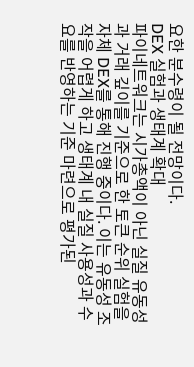요한 분수령이 될 전망이다.
DEX 실험과 생태계 확대
파이네트워크는 시가총액이 아닌 실질 유동성과 거래 깊이를 기준으로 한 토큰 순위 실험을 자체 DEX를 통해 진행 중이다. 이는 유동성 조작을 어렵게 하고 생태계 내 실질 사용성과 수요를 반영하는 기준 마련으로 평가된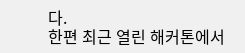다.
한편 최근 열린 해커톤에서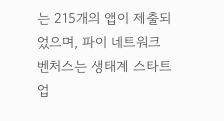는 215개의 앱이 제출되었으며, 파이 네트워크 벤처스는 생태계 스타트업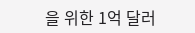을 위한 1억 달러